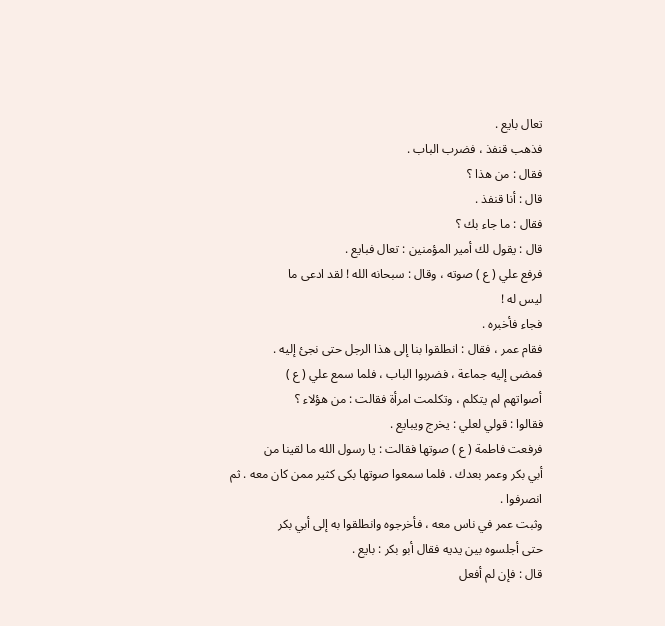تعال بايع .
فذهب قنفذ ، فضرب الباب .
فقال : من هذا ؟
قال : أنا قنفذ .
فقال : ما جاء بك ؟
قال : يقول لك أمير المؤمنين : تعال فبايع .
فرفع علي ( ع ) صوته ، وقال : سبحانه الله ! لقد ادعى ما
ليس له !
فجاء فأخبره .
فقام عمر ، فقال : انطلقوا بنا إلى هذا الرجل حتى نجئ إليه .
فمضى إليه جماعة ، فضربوا الباب ، فلما سمع علي ( ع )
أصواتهم لم يتكلم ، وتكلمت امرأة فقالت : من هؤلاء ؟
فقالوا : قولي لعلي : يخرج ويبايع .
فرفعت فاطمة ( ع ) صوتها فقالت : يا رسول الله ما لقينا من
أبي بكر وعمر بعدك . فلما سمعوا صوتها بكى كثير ممن كان معه . ثم
انصرفوا .
وثبت عمر في ناس معه ، فأخرجوه وانطلقوا به إلى أبي بكر
حتى أجلسوه بين يديه فقال أبو بكر : بايع .
قال : فإن لم أفعل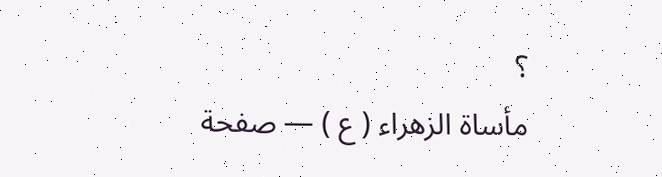؟
مأساة الزهراء ( ع ) — صفحة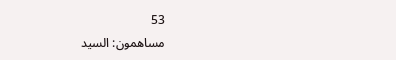53
مساهمون: السيد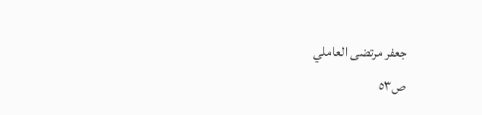جعفر مرتضى العاملي
ص٥٣